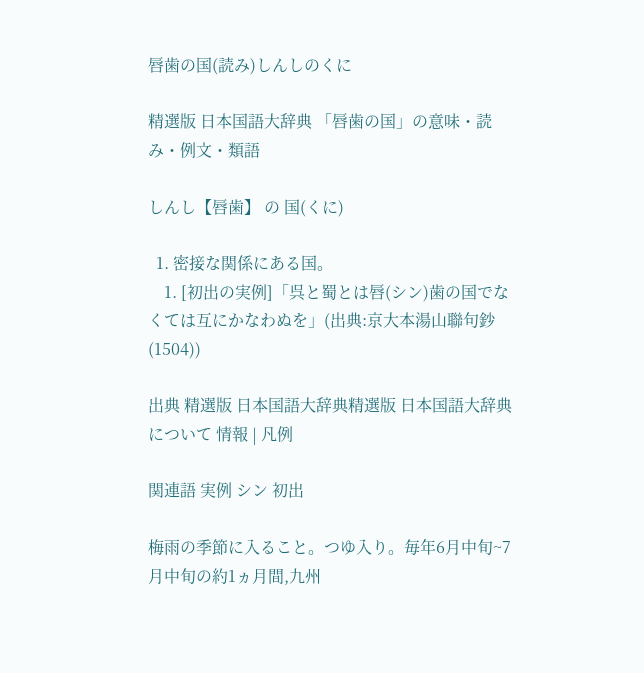唇歯の国(読み)しんしのくに

精選版 日本国語大辞典 「唇歯の国」の意味・読み・例文・類語

しんし【唇歯】 の 国(くに)

  1. 密接な関係にある国。
    1. [初出の実例]「呉と蜀とは唇(シン)歯の国でなくては互にかなわぬを」(出典:京大本湯山聯句鈔(1504))

出典 精選版 日本国語大辞典精選版 日本国語大辞典について 情報 | 凡例

関連語 実例 シン 初出

梅雨の季節に入ること。つゆ入り。毎年6月中旬~7月中旬の約1ヵ月間,九州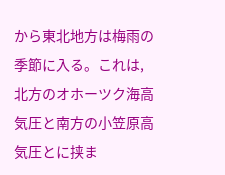から東北地方は梅雨の季節に入る。これは,北方のオホーツク海高気圧と南方の小笠原高気圧とに挟ま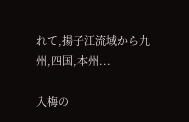れて,揚子江流域から九州,四国,本州...

入梅の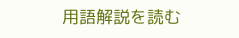用語解説を読む